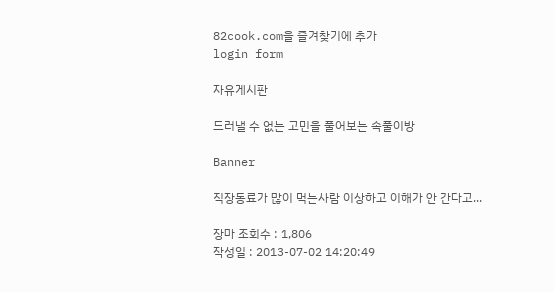82cook.com을 즐겨찾기에 추가
login form

자유게시판

드러낼 수 없는 고민을 풀어보는 속풀이방

Banner

직장동료가 많이 먹는사람 이상하고 이해가 안 간다고...

장마 조회수 : 1,806
작성일 : 2013-07-02 14:20:49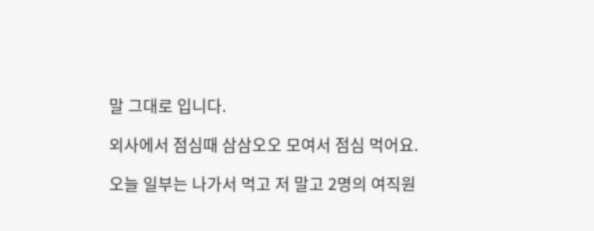말 그대로 입니다.

외사에서 점심때 삼삼오오 모여서 점심 먹어요.

오늘 일부는 나가서 먹고 저 말고 2명의 여직원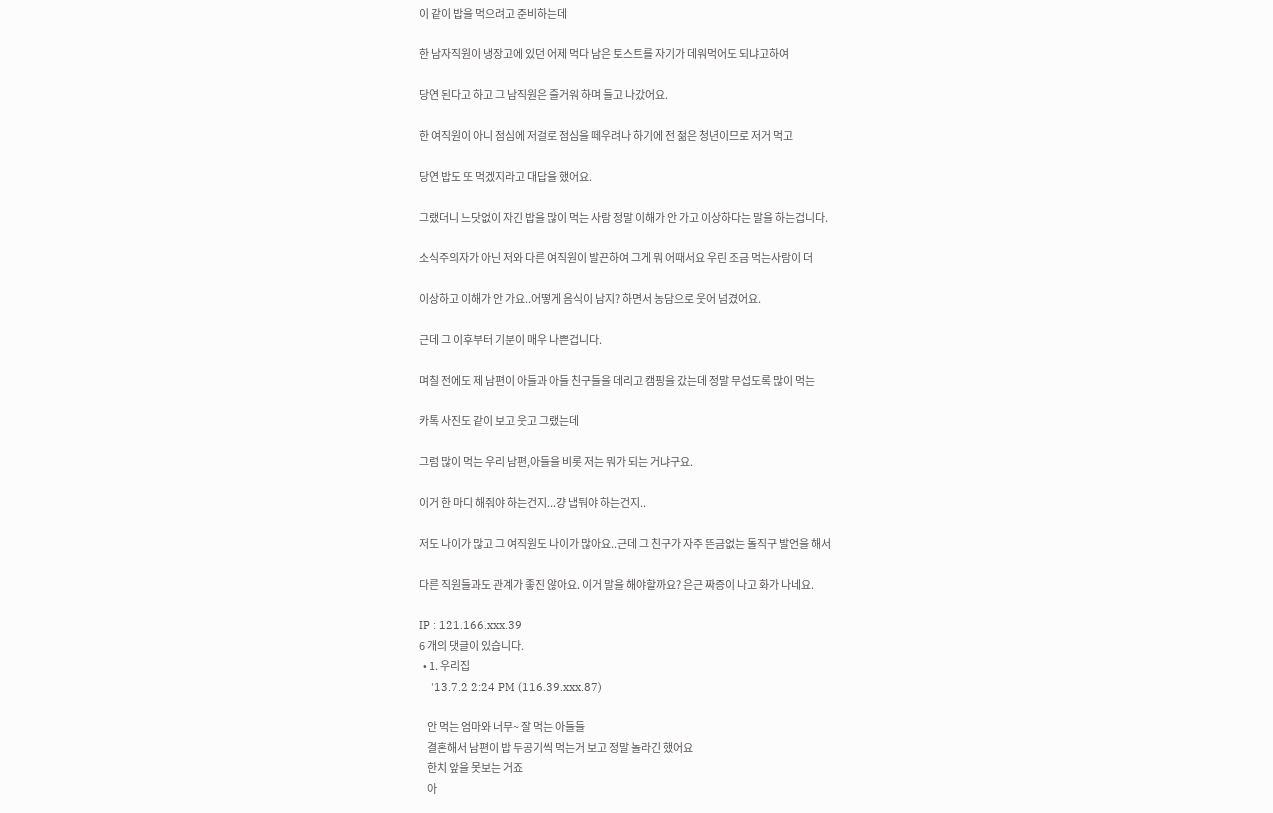이 같이 밥을 먹으려고 준비하는데

한 남자직원이 냉장고에 있던 어제 먹다 남은 토스트를 자기가 데워먹어도 되냐고하여

당연 된다고 하고 그 남직원은 즐거워 하며 들고 나갔어요.

한 여직원이 아니 점심에 저걸로 점심을 떼우려나 하기에 전 젊은 청년이므로 저거 먹고

당연 밥도 또 먹겠지라고 대답을 했어요.

그랬더니 느닷없이 자긴 밥을 많이 먹는 사람 정말 이해가 안 가고 이상하다는 말을 하는겁니다.

소식주의자가 아닌 저와 다른 여직원이 발끈하여 그게 뭐 어때서요 우린 조금 먹는사람이 더

이상하고 이해가 안 가요..어떻게 음식이 남지? 하면서 농담으로 웃어 넘겼어요.

근데 그 이후부터 기분이 매우 나쁜겁니다.

며칠 전에도 제 남편이 아들과 아들 친구들을 데리고 캠핑을 갔는데 정말 무섭도록 많이 먹는

카톡 사진도 같이 보고 웃고 그랬는데

그럼 많이 먹는 우리 남편,아들을 비롯 저는 뭐가 되는 거냐구요.

이거 한 마디 해줘야 하는건지...걍 냅둬야 하는건지..

저도 나이가 많고 그 여직원도 나이가 많아요..근데 그 친구가 자주 뜬금없는 돌직구 발언을 해서

다른 직원들과도 관계가 좋진 않아요. 이거 말을 해야할까요? 은근 짜증이 나고 화가 나네요.

IP : 121.166.xxx.39
6 개의 댓글이 있습니다.
  • 1. 우리집
    '13.7.2 2:24 PM (116.39.xxx.87)

    안 먹는 엄마와 너무~ 잘 먹는 아들들
    결혼해서 남편이 밥 두공기씩 먹는거 보고 정말 놀라긴 했어요
    한치 앞을 못보는 거죠
    아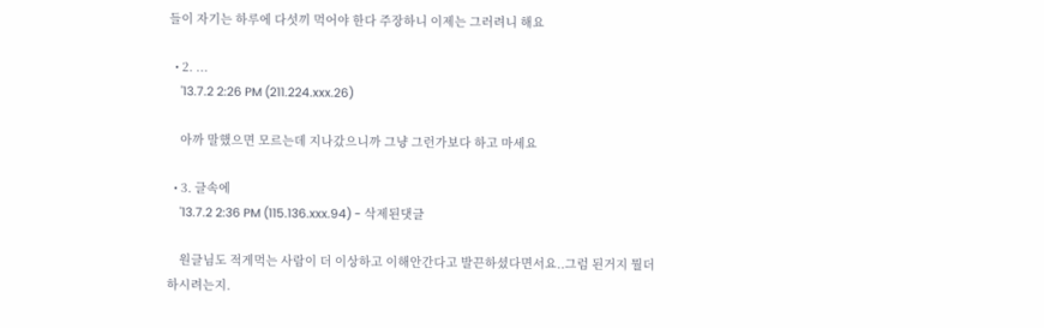들이 자기는 하루에 다섯끼 먹어야 한다 주장하니 이제는 그러려니 해요

  • 2. ...
    '13.7.2 2:26 PM (211.224.xxx.26)

    아까 말했으면 모르는데 지나갔으니까 그냥 그런가보다 하고 마세요

  • 3. 글속에
    '13.7.2 2:36 PM (115.136.xxx.94) - 삭제된댓글

    원글님도 적게먹는 사람이 더 이상하고 이해안간다고 발끈하셨다면서요..그럼 된거지 뭘더 하시려는지.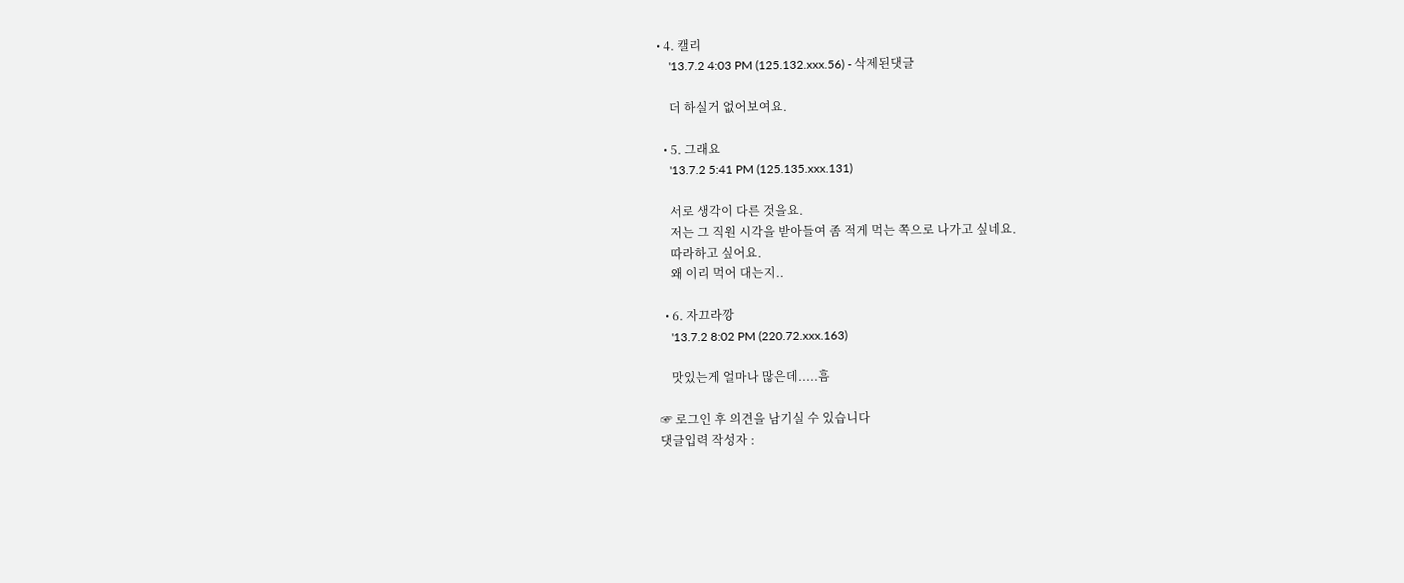• 4. 캘리
    '13.7.2 4:03 PM (125.132.xxx.56) - 삭제된댓글

    더 하실거 없어보여요.

  • 5. 그래요
    '13.7.2 5:41 PM (125.135.xxx.131)

    서로 생각이 다른 것을요.
    저는 그 직원 시각을 받아들여 좀 적게 먹는 쪽으로 나가고 싶네요.
    따라하고 싶어요.
    왜 이리 먹어 대는지..

  • 6. 자끄라깡
    '13.7.2 8:02 PM (220.72.xxx.163)

    맛있는게 얼마나 많은데.....흠

☞ 로그인 후 의견을 남기실 수 있습니다
댓글입력 작성자 :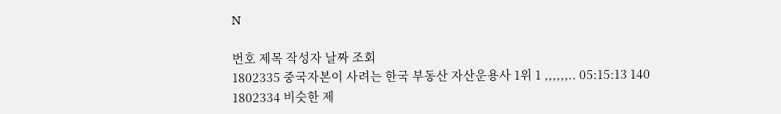N

번호 제목 작성자 날짜 조회
1802335 중국자본이 사려는 한국 부동산 자산운용사 1위 1 ,,,,,,.. 05:15:13 140
1802334 비슷한 제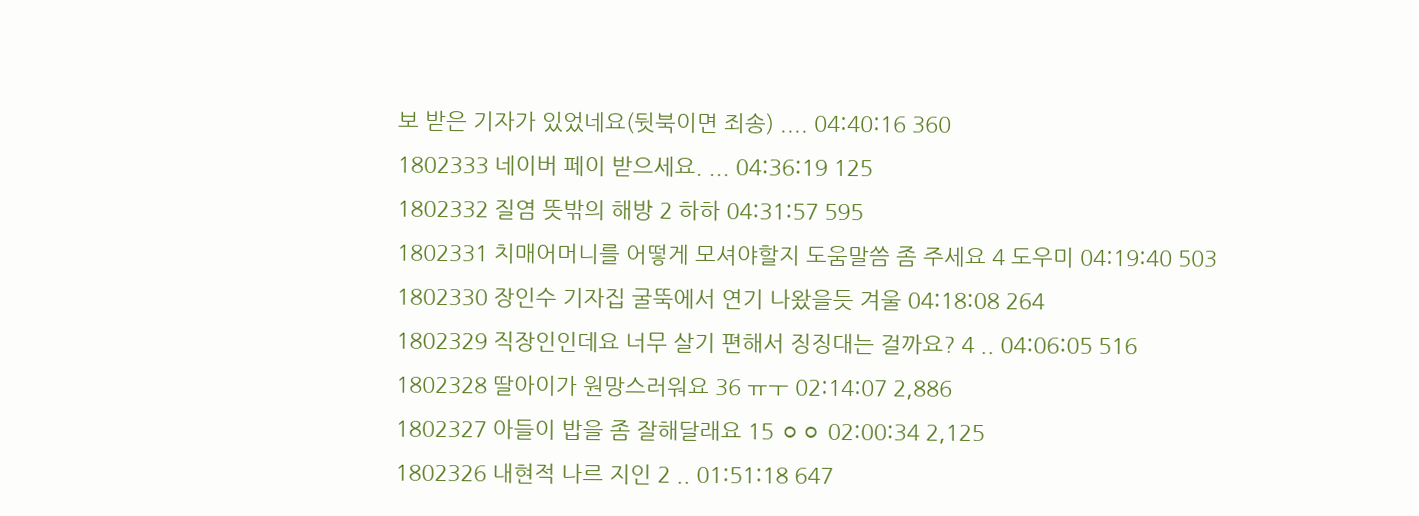보 받은 기자가 있었네요(뒷북이면 죄송) .... 04:40:16 360
1802333 네이버 페이 받으세요. ... 04:36:19 125
1802332 질염 뜻밖의 해방 2 하하 04:31:57 595
1802331 치매어머니를 어떻게 모셔야할지 도움말씀 좀 주세요 4 도우미 04:19:40 503
1802330 장인수 기자집 굴뚝에서 연기 나왔을듯 겨울 04:18:08 264
1802329 직장인인데요 너무 살기 편해서 징징대는 걸까요? 4 .. 04:06:05 516
1802328 딸아이가 원망스러워요 36 ㅠㅜ 02:14:07 2,886
1802327 아들이 밥을 좀 잘해달래요 15 ㅇㅇ 02:00:34 2,125
1802326 내현적 나르 지인 2 .. 01:51:18 647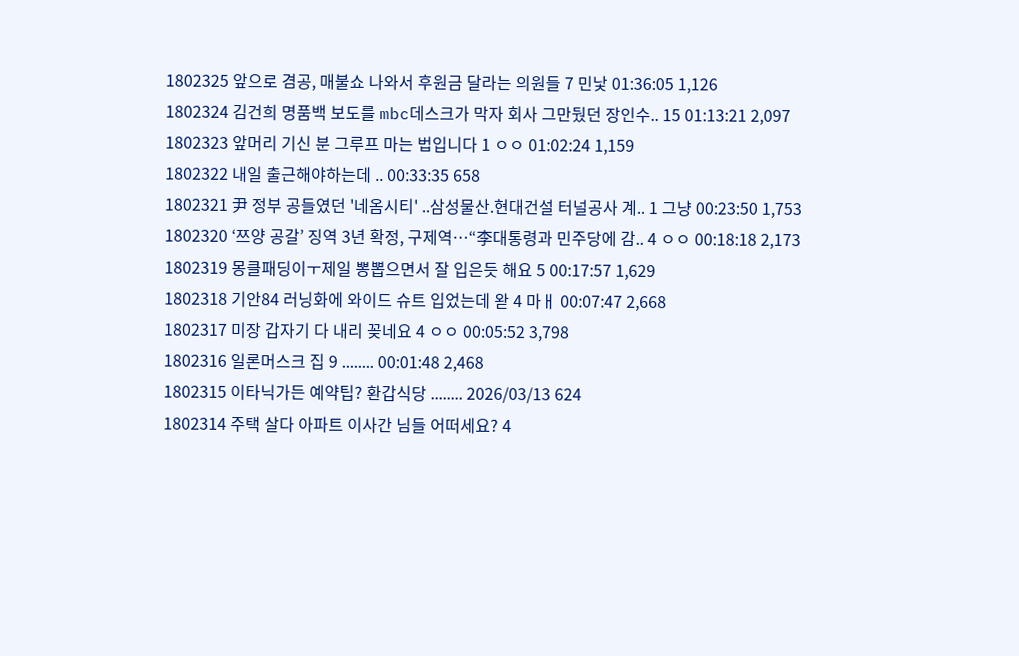1802325 앞으로 겸공, 매불쇼 나와서 후원금 달라는 의원들 7 민낯 01:36:05 1,126
1802324 김건희 명품백 보도를 mbc데스크가 막자 회사 그만뒀던 장인수.. 15 01:13:21 2,097
1802323 앞머리 기신 분 그루프 마는 법입니다 1 ㅇㅇ 01:02:24 1,159
1802322 내일 출근해야하는데 .. 00:33:35 658
1802321 尹 정부 공들였던 '네옴시티' ..삼성물산.현대건설 터널공사 계.. 1 그냥 00:23:50 1,753
1802320 ‘쯔양 공갈’ 징역 3년 확정, 구제역…“李대통령과 민주당에 감.. 4 ㅇㅇ 00:18:18 2,173
1802319 몽클패딩이ㅜ제일 뽕뽑으면서 잘 입은듯 해요 5 00:17:57 1,629
1802318 기안84 러닝화에 와이드 슈트 입었는데 왇 4 마ㅐ 00:07:47 2,668
1802317 미장 갑자기 다 내리 꽂네요 4 ㅇㅇ 00:05:52 3,798
1802316 일론머스크 집 9 ........ 00:01:48 2,468
1802315 이타닉가든 예약팁? 환갑식당 ........ 2026/03/13 624
1802314 주택 살다 아파트 이사간 님들 어떠세요? 4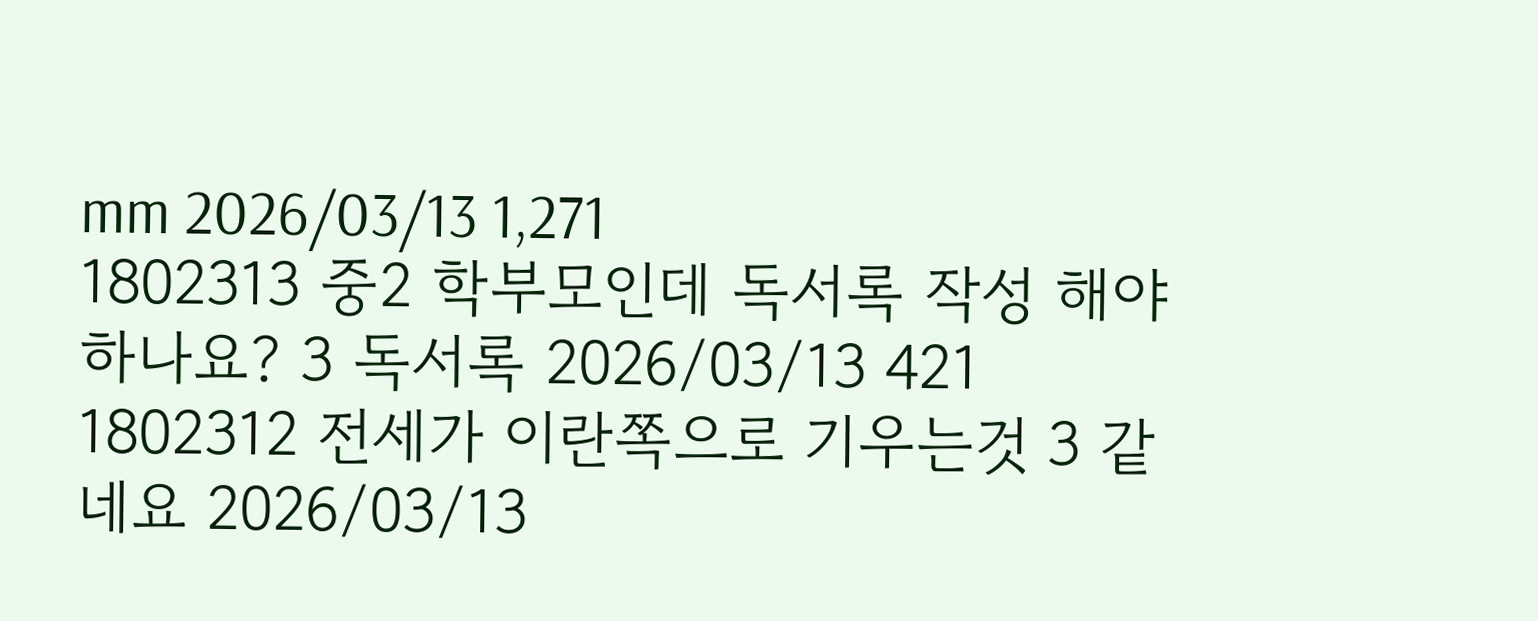mm 2026/03/13 1,271
1802313 중2 학부모인데 독서록 작성 해야하나요? 3 독서록 2026/03/13 421
1802312 전세가 이란쪽으로 기우는것 3 같네요 2026/03/13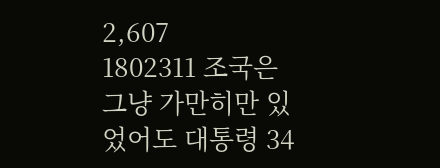2,607
1802311 조국은 그냥 가만히만 있었어도 대통령 34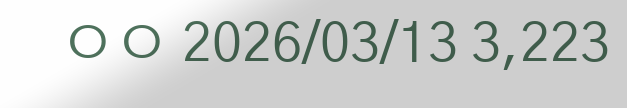ㅇㅇ 2026/03/13 3,223